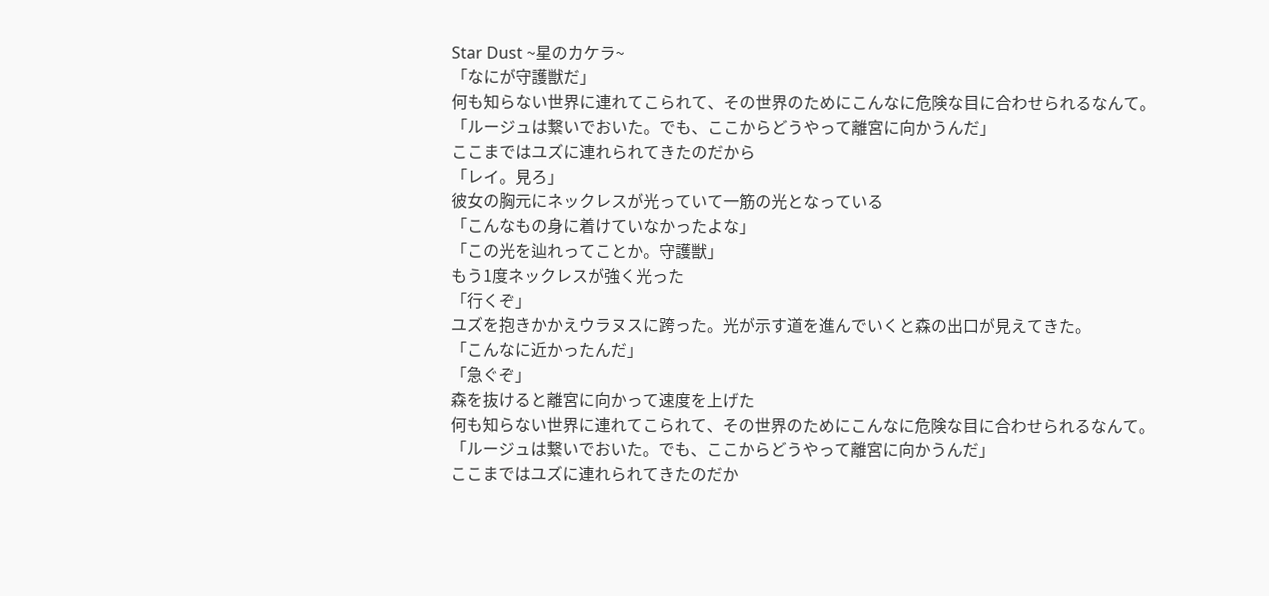Star Dust ~星のカケラ~
「なにが守護獣だ」
何も知らない世界に連れてこられて、その世界のためにこんなに危険な目に合わせられるなんて。
「ルージュは繋いでおいた。でも、ここからどうやって離宮に向かうんだ」
ここまではユズに連れられてきたのだから
「レイ。見ろ」
彼女の胸元にネックレスが光っていて一筋の光となっている
「こんなもの身に着けていなかったよな」
「この光を辿れってことか。守護獣」
もう1度ネックレスが強く光った
「行くぞ」
ユズを抱きかかえウラヌスに跨った。光が示す道を進んでいくと森の出口が見えてきた。
「こんなに近かったんだ」
「急ぐぞ」
森を抜けると離宮に向かって速度を上げた
何も知らない世界に連れてこられて、その世界のためにこんなに危険な目に合わせられるなんて。
「ルージュは繋いでおいた。でも、ここからどうやって離宮に向かうんだ」
ここまではユズに連れられてきたのだか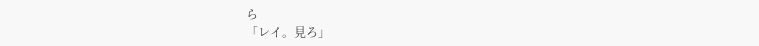ら
「レイ。見ろ」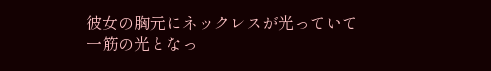彼女の胸元にネックレスが光っていて一筋の光となっ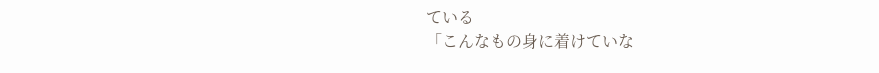ている
「こんなもの身に着けていな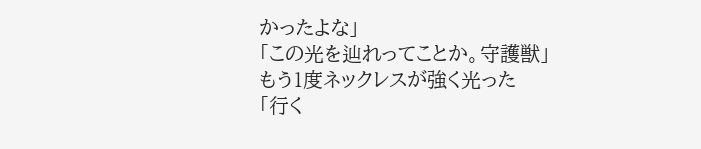かったよな」
「この光を辿れってことか。守護獣」
もう1度ネックレスが強く光った
「行く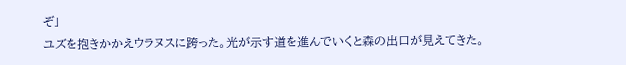ぞ」
ユズを抱きかかえウラヌスに跨った。光が示す道を進んでいくと森の出口が見えてきた。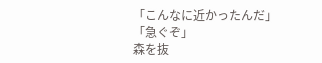「こんなに近かったんだ」
「急ぐぞ」
森を抜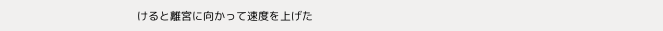けると離宮に向かって速度を上げた